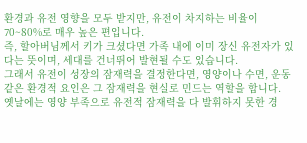환경과 유전 영향을 모두 받지만, 유전이 차지하는 비율이 70~80%로 매우 높은 편입니다.
즉, 할아버님께서 키가 크셨다면 가족 내에 이미 장신 유전자가 있다는 뜻이며, 세대를 건너뛰어 발현될 수도 있습니다.
그래서 유전이 성장의 잠재력을 결정한다면, 영양이나 수면, 운동 같은 환경적 요인은 그 잠재력을 현실로 민드는 역할을 합니다.
옛날에는 영양 부족으로 유전적 잠재력을 다 발휘하지 못한 경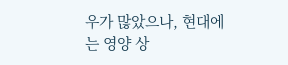우가 많았으나, 현대에는 영양 상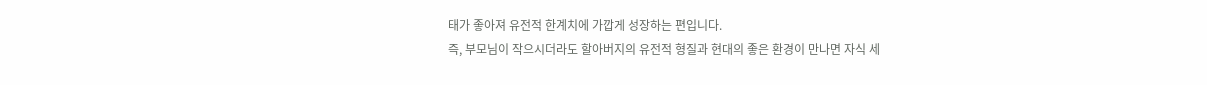태가 좋아져 유전적 한계치에 가깝게 성장하는 편입니다.
즉, 부모님이 작으시더라도 할아버지의 유전적 형질과 현대의 좋은 환경이 만나면 자식 세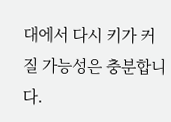대에서 다시 키가 커질 가능성은 충분합니다.